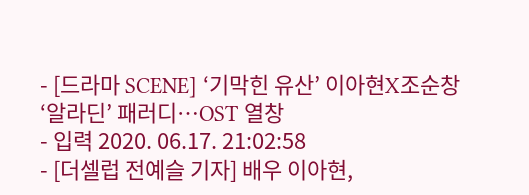- [드라마 SCENE] ‘기막힌 유산’ 이아현X조순창 ‘알라딘’ 패러디…OST 열창
- 입력 2020. 06.17. 21:02:58
- [더셀럽 전예슬 기자] 배우 이아현,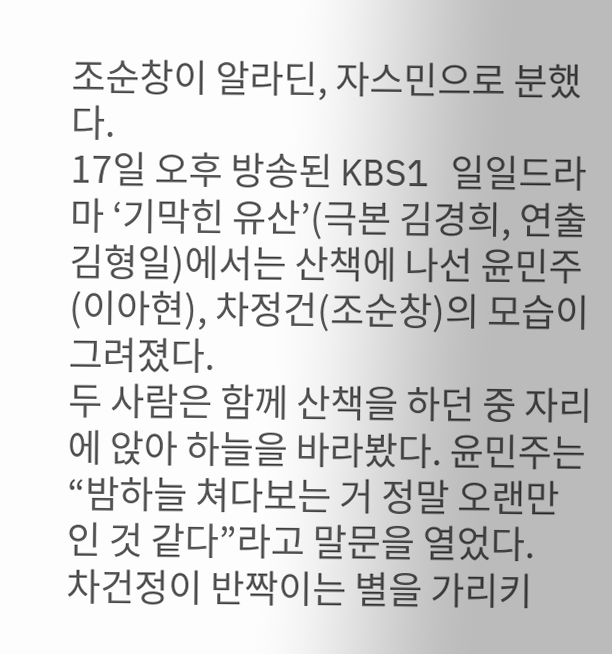조순창이 알라딘, 자스민으로 분했다.
17일 오후 방송된 KBS1 일일드라마 ‘기막힌 유산’(극본 김경희, 연출 김형일)에서는 산책에 나선 윤민주(이아현), 차정건(조순창)의 모습이 그려졌다.
두 사람은 함께 산책을 하던 중 자리에 앉아 하늘을 바라봤다. 윤민주는 “밤하늘 쳐다보는 거 정말 오랜만인 것 같다”라고 말문을 열었다.
차건정이 반짝이는 별을 가리키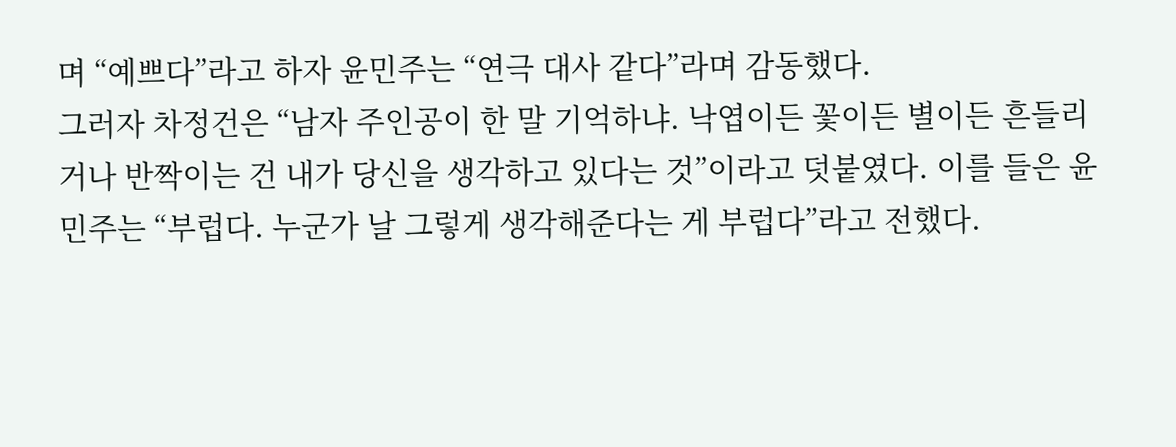며 “예쁘다”라고 하자 윤민주는 “연극 대사 같다”라며 감동했다.
그러자 차정건은 “남자 주인공이 한 말 기억하냐. 낙엽이든 꽃이든 별이든 흔들리거나 반짝이는 건 내가 당신을 생각하고 있다는 것”이라고 덧붙였다. 이를 들은 윤민주는 “부럽다. 누군가 날 그렇게 생각해준다는 게 부럽다”라고 전했다.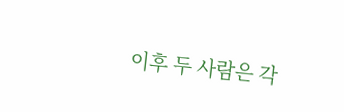이후 두 사람은 각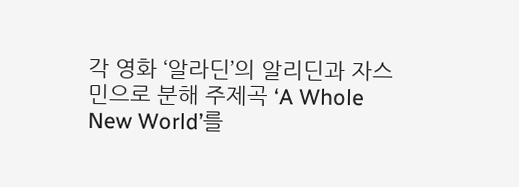각 영화 ‘알라딘’의 알리딘과 자스민으로 분해 주제곡 ‘A Whole New World’를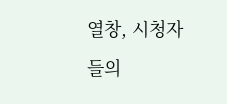열창, 시청자들의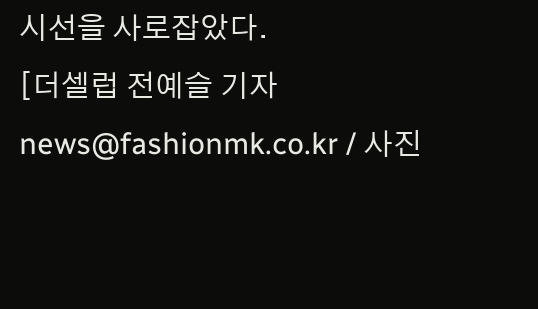시선을 사로잡았다.
[더셀럽 전예슬 기자 news@fashionmk.co.kr / 사진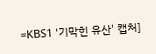=KBS1 '기막힌 유산' 캡처]